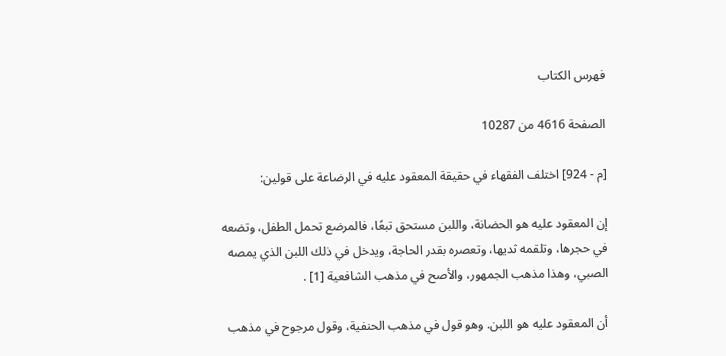فهرس الكتاب

الصفحة 4616 من 10287

[م - 924] اختلف الفقهاء في حقيقة المعقود عليه في الرضاعة على قولين:

إن المعقود عليه هو الحضانة، واللبن مستحق تبعًا، فالمرضع تحمل الطفل، وتضعه في حجرها، وتلقمه ثديها، وتعصره بقدر الحاجة، ويدخل في ذلك اللبن الذي يمصه الصبي، وهذا مذهب الجمهور، والأصح في مذهب الشافعية [1] .

أن المعقود عليه هو اللبن. وهو قول في مذهب الحنفية، وقول مرجوح في مذهب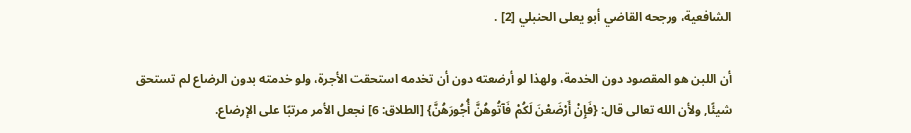الشافعية، ورجحه القاضي أبو يعلى الحنبلي [2] .

أن اللبن هو المقصود دون الخدمة، ولهذا لو أرضعته دون أن تخدمه استحقت الأجرة، ولو خدمته بدون الرضاع لم تستحق شيئًا, ولأن الله تعالى قال: {فَإِنْ أَرْضَعْنَ لَكُمْ فَآتُوهُنَّ أُجُورَهُنَّ} [الطلاق: 6] نجعل الأمر مرتبًا على الإرضاع.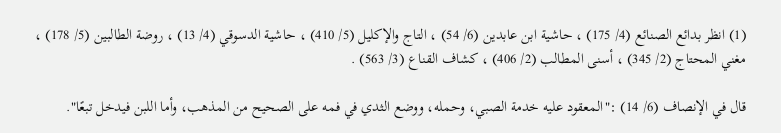(1) انظر بدائع الصنائع (4/ 175) ، حاشية ابن عابدين (6/ 54) ، التاج والإكليل (5/ 410) ، حاشية الدسوقي (4/ 13) ، روضة الطالبين (5/ 178) ، مغني المحتاج (2/ 345) ، أسنى المطالب (2/ 406) ، كشاف القناع (3/ 563) .

قال في الإنصاف (6/ 14) :"المعقود عليه خدمة الصبي، وحمله، ووضع الثدي في فمه على الصحيح من المذهب، وأما اللبن فيدخل تبعًا".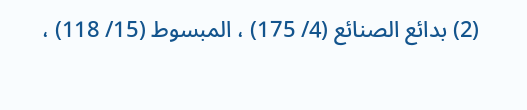(2) بدائع الصنائع (4/ 175) ، المبسوط (15/ 118) ،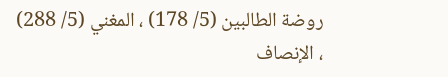روضة الطالبين (5/ 178) ، المغني (5/ 288) ، الإنصاف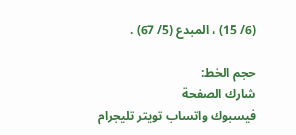(6/ 15) ، المبدع (5/ 67) .

حجم الخط:
شارك الصفحة
فيسبوك واتساب تويتر تليجرام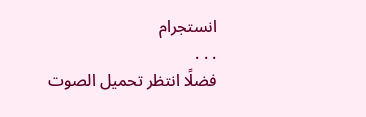انستجرام
. . .
فضلًا انتظر تحميل الصوت